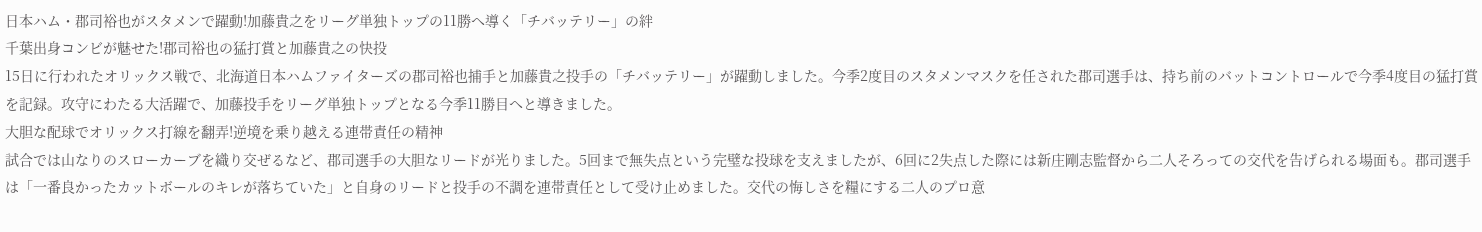日本ハム・郡司裕也がスタメンで躍動!加藤貴之をリーグ単独トップの11勝へ導く「チバッテリー」の絆
千葉出身コンビが魅せた!郡司裕也の猛打賞と加藤貴之の快投
15日に行われたオリックス戦で、北海道日本ハムファイターズの郡司裕也捕手と加藤貴之投手の「チバッテリー」が躍動しました。今季2度目のスタメンマスクを任された郡司選手は、持ち前のバットコントロールで今季4度目の猛打賞を記録。攻守にわたる大活躍で、加藤投手をリーグ単独トップとなる今季11勝目へと導きました。
大胆な配球でオリックス打線を翻弄!逆境を乗り越える連帯責任の精神
試合では山なりのスローカーブを織り交ぜるなど、郡司選手の大胆なリードが光りました。5回まで無失点という完璧な投球を支えましたが、6回に2失点した際には新庄剛志監督から二人そろっての交代を告げられる場面も。郡司選手は「一番良かったカットボールのキレが落ちていた」と自身のリードと投手の不調を連帯責任として受け止めました。交代の悔しさを糧にする二人のプロ意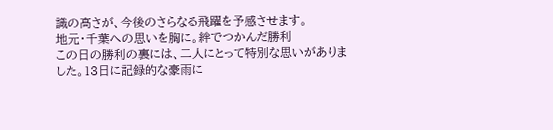識の高さが、今後のさらなる飛躍を予感させます。
地元・千葉への思いを胸に。絆でつかんだ勝利
この日の勝利の裏には、二人にとって特別な思いがありました。13日に記録的な豪雨に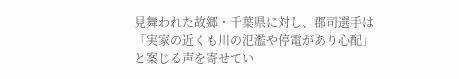見舞われた故郷・千葉県に対し、郡司選手は「実家の近くも川の氾濫や停電があり心配」と案じる声を寄せてい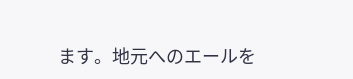ます。地元へのエールを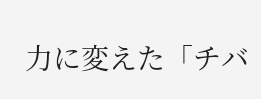力に変えた「チバ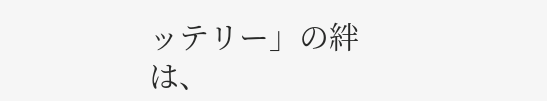ッテリー」の絆は、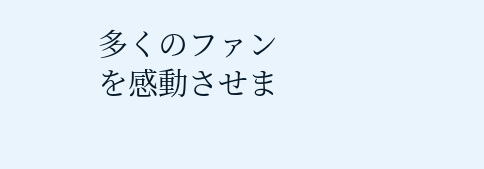多くのファンを感動させま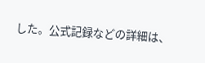した。公式記録などの詳細は、